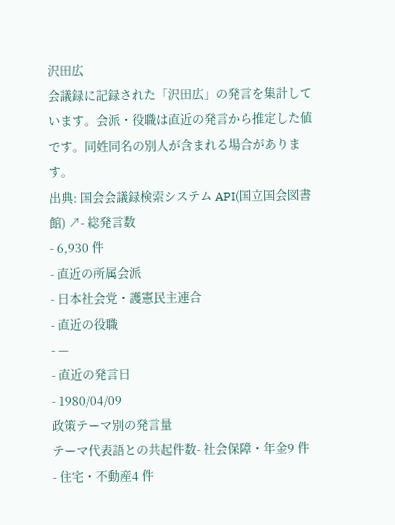沢田広
会議録に記録された「沢田広」の発言を集計しています。会派・役職は直近の発言から推定した値です。同姓同名の別人が含まれる場合があります。
出典: 国会会議録検索システム API(国立国会図書館) ↗- 総発言数
- 6,930 件
- 直近の所属会派
- 日本社会党・護憲民主連合
- 直近の役職
- —
- 直近の発言日
- 1980/04/09
政策テーマ別の発言量
テーマ代表語との共起件数- 社会保障・年金9 件
- 住宅・不動産4 件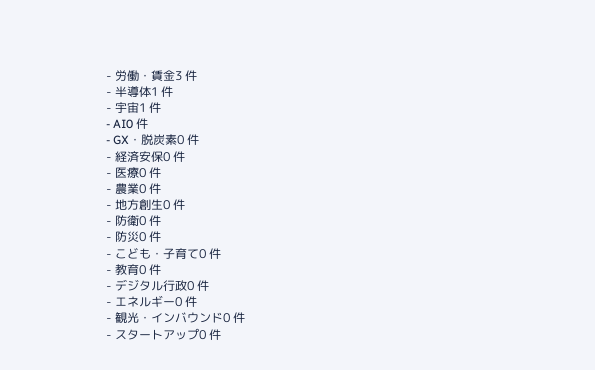- 労働・賃金3 件
- 半導体1 件
- 宇宙1 件
- AI0 件
- GX・脱炭素0 件
- 経済安保0 件
- 医療0 件
- 農業0 件
- 地方創生0 件
- 防衛0 件
- 防災0 件
- こども・子育て0 件
- 教育0 件
- デジタル行政0 件
- エネルギー0 件
- 観光・インバウンド0 件
- スタートアップ0 件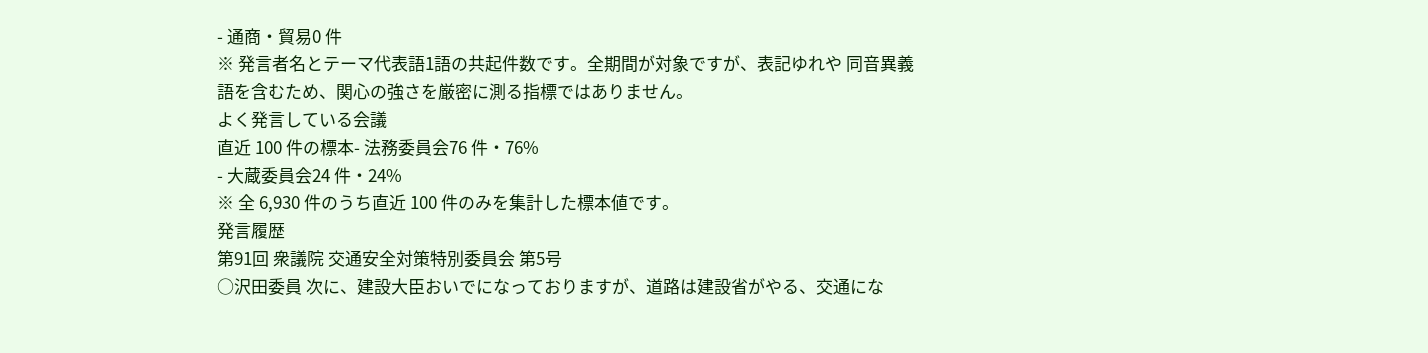- 通商・貿易0 件
※ 発言者名とテーマ代表語1語の共起件数です。全期間が対象ですが、表記ゆれや 同音異義語を含むため、関心の強さを厳密に測る指標ではありません。
よく発言している会議
直近 100 件の標本- 法務委員会76 件・76%
- 大蔵委員会24 件・24%
※ 全 6,930 件のうち直近 100 件のみを集計した標本値です。
発言履歴
第91回 衆議院 交通安全対策特別委員会 第5号
○沢田委員 次に、建設大臣おいでになっておりますが、道路は建設省がやる、交通にな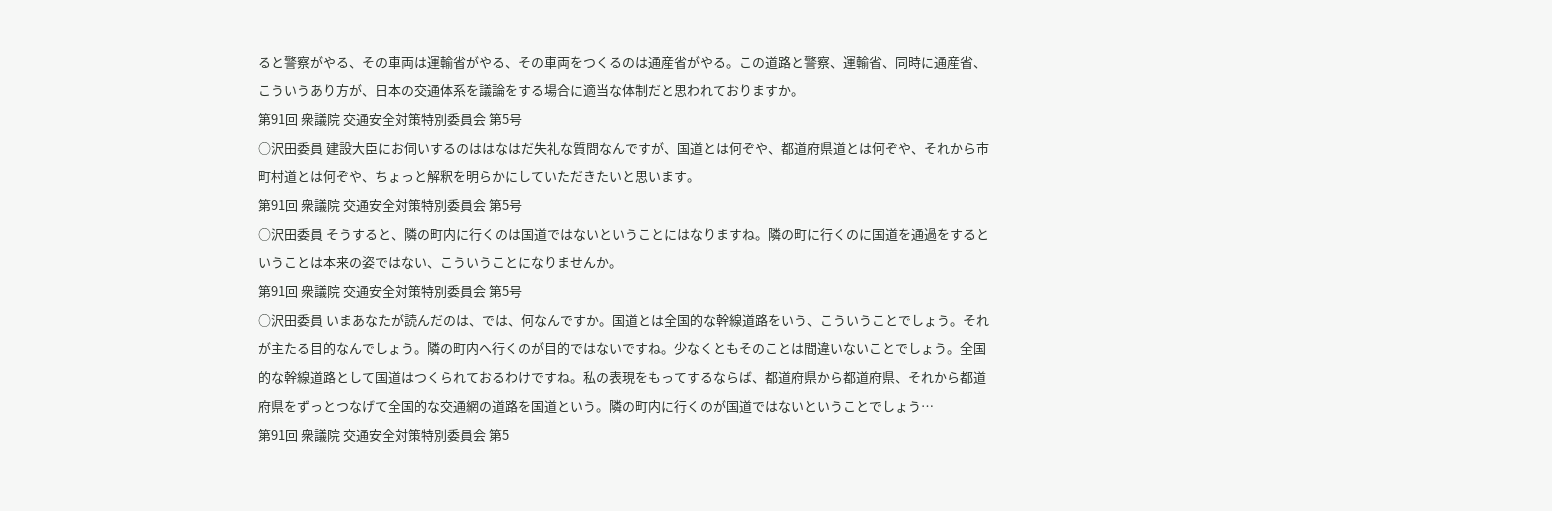ると警察がやる、その車両は運輸省がやる、その車両をつくるのは通産省がやる。この道路と警察、運輸省、同時に通産省、こういうあり方が、日本の交通体系を議論をする場合に適当な体制だと思われておりますか。
第91回 衆議院 交通安全対策特別委員会 第5号
○沢田委員 建設大臣にお伺いするのははなはだ失礼な質問なんですが、国道とは何ぞや、都道府県道とは何ぞや、それから市町村道とは何ぞや、ちょっと解釈を明らかにしていただきたいと思います。
第91回 衆議院 交通安全対策特別委員会 第5号
○沢田委員 そうすると、隣の町内に行くのは国道ではないということにはなりますね。隣の町に行くのに国道を通過をするということは本来の姿ではない、こういうことになりませんか。
第91回 衆議院 交通安全対策特別委員会 第5号
○沢田委員 いまあなたが読んだのは、では、何なんですか。国道とは全国的な幹線道路をいう、こういうことでしょう。それが主たる目的なんでしょう。隣の町内へ行くのが目的ではないですね。少なくともそのことは間違いないことでしょう。全国的な幹線道路として国道はつくられておるわけですね。私の表現をもってするならば、都道府県から都道府県、それから都道府県をずっとつなげて全国的な交通網の道路を国道という。隣の町内に行くのが国道ではないということでしょう…
第91回 衆議院 交通安全対策特別委員会 第5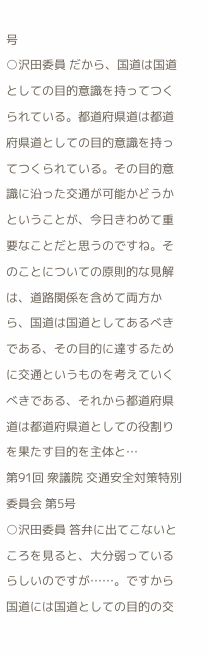号
○沢田委員 だから、国道は国道としての目的意識を持ってつくられている。都道府県道は都道府県道としての目的意識を持ってつくられている。その目的意識に沿った交通が可能かどうかということが、今日きわめて重要なことだと思うのですね。そのことについての原則的な見解は、道路関係を含めて両方から、国道は国道としてあるべきである、その目的に達するために交通というものを考えていくべきである、それから都道府県道は都道府県道としての役割りを果たす目的を主体と…
第91回 衆議院 交通安全対策特別委員会 第5号
○沢田委員 答弁に出てこないところを見ると、大分弱っているらしいのですが……。ですから国道には国道としての目的の交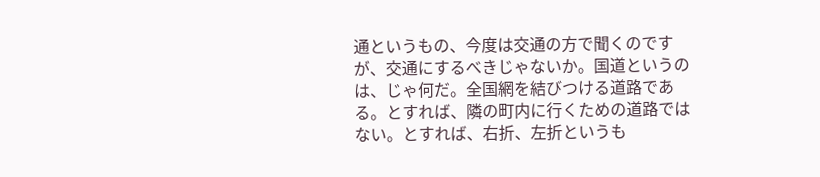通というもの、今度は交通の方で聞くのですが、交通にするべきじゃないか。国道というのは、じゃ何だ。全国網を結びつける道路である。とすれば、隣の町内に行くための道路ではない。とすれば、右折、左折というも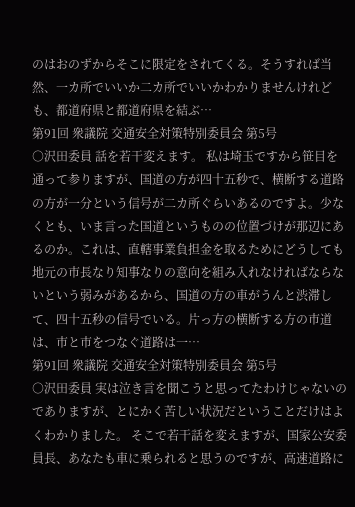のはおのずからそこに限定をされてくる。そうすれば当然、一カ所でいいか二カ所でいいかわかりませんけれども、都道府県と都道府県を結ぶ…
第91回 衆議院 交通安全対策特別委員会 第5号
○沢田委員 話を若干変えます。 私は埼玉ですから笹目を通って参りますが、国道の方が四十五秒で、横断する道路の方が一分という信号が二カ所ぐらいあるのですよ。少なくとも、いま言った国道というものの位置づけが那辺にあるのか。これは、直轄事業負担金を取るためにどうしても地元の市長なり知事なりの意向を組み入れなければならないという弱みがあるから、国道の方の車がうんと渋滞して、四十五秒の信号でいる。片っ方の横断する方の市道は、市と市をつなぐ道路は一…
第91回 衆議院 交通安全対策特別委員会 第5号
○沢田委員 実は泣き言を聞こうと思ってたわけじゃないのでありますが、とにかく苦しい状況だということだけはよくわかりました。 そこで若干話を変えますが、国家公安委員長、あなたも車に乗られると思うのですが、高速道路に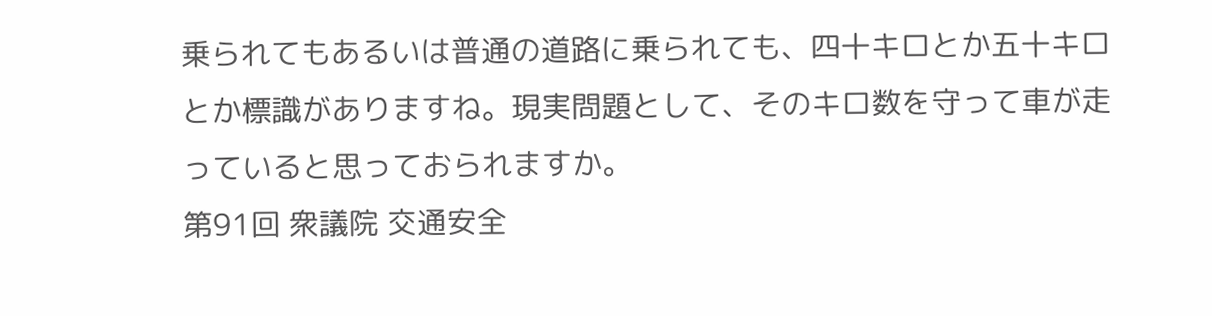乗られてもあるいは普通の道路に乗られても、四十キロとか五十キロとか標識がありますね。現実問題として、そのキロ数を守って車が走っていると思っておられますか。
第91回 衆議院 交通安全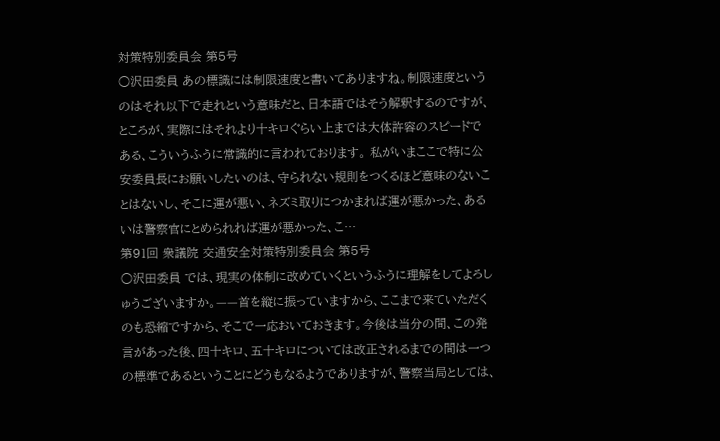対策特別委員会 第5号
○沢田委員 あの標識には制限速度と書いてありますね。制限速度というのはそれ以下で走れという意味だと、日本語ではそう解釈するのですが、ところが、実際にはそれより十キロぐらい上までは大体許容のスピードである、こういうふうに常識的に言われております。 私がいまここで特に公安委員長にお願いしたいのは、守られない規則をつくるほど意味のないことはないし、そこに運が悪い、ネズミ取りにつかまれば運が悪かった、あるいは警察官にとめられれば運が悪かった、こ…
第91回 衆議院 交通安全対策特別委員会 第5号
○沢田委員 では、現実の体制に改めていくというふうに理解をしてよろしゅうございますか。——首を縦に振っていますから、ここまで来ていただくのも恐縮ですから、そこで一応おいておきます。今後は当分の間、この発言があった後、四十キロ、五十キロについては改正されるまでの間は一つの標準であるということにどうもなるようでありますが、警察当局としては、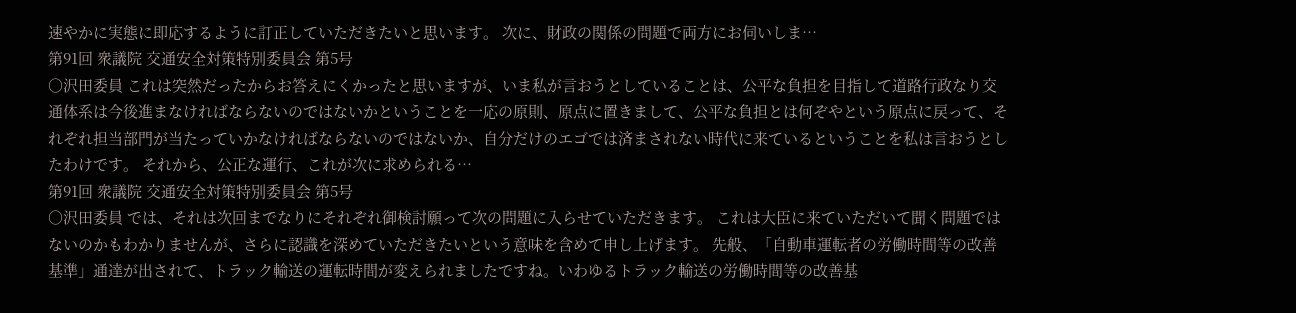速やかに実態に即応するように訂正していただきたいと思います。 次に、財政の関係の問題で両方にお伺いしま…
第91回 衆議院 交通安全対策特別委員会 第5号
○沢田委員 これは突然だったからお答えにくかったと思いますが、いま私が言おうとしていることは、公平な負担を目指して道路行政なり交通体系は今後進まなければならないのではないかということを一応の原則、原点に置きまして、公平な負担とは何ぞやという原点に戻って、それぞれ担当部門が当たっていかなければならないのではないか、自分だけのエゴでは済まされない時代に来ているということを私は言おうとしたわけです。 それから、公正な運行、これが次に求められる…
第91回 衆議院 交通安全対策特別委員会 第5号
○沢田委員 では、それは次回までなりにそれぞれ御検討願って次の問題に入らせていただきます。 これは大臣に来ていただいて聞く問題ではないのかもわかりませんが、さらに認識を深めていただきたいという意味を含めて申し上げます。 先般、「自動車運転者の労働時間等の改善基準」通達が出されて、トラック輸送の運転時間が変えられましたですね。いわゆるトラック輸送の労働時間等の改善基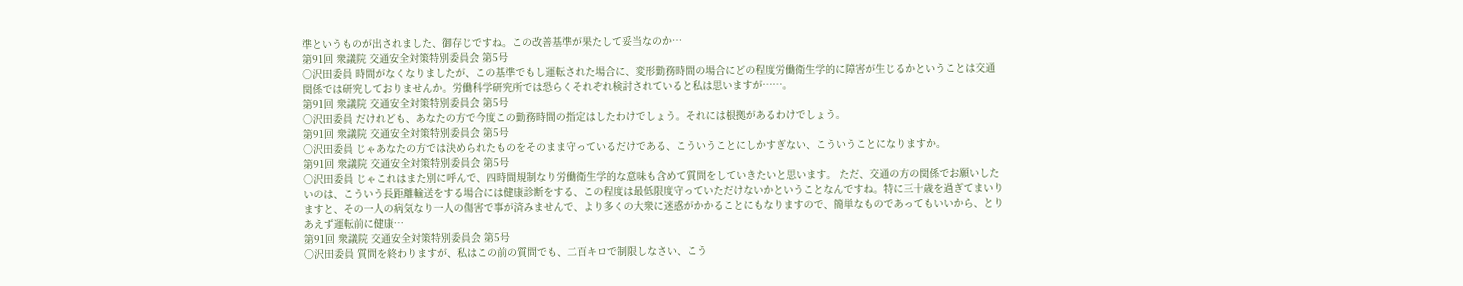準というものが出されました、御存じですね。この改善基準が果たして妥当なのか…
第91回 衆議院 交通安全対策特別委員会 第5号
○沢田委員 時間がなくなりましたが、この基準でもし運転された場合に、変形勤務時間の場合にどの程度労働衛生学的に障害が生じるかということは交通関係では研究しておりませんか。労働科学研究所では恐らくそれぞれ検討されていると私は思いますが……。
第91回 衆議院 交通安全対策特別委員会 第5号
○沢田委員 だけれども、あなたの方で今度この勤務時間の指定はしたわけでしょう。それには根拠があるわけでしょう。
第91回 衆議院 交通安全対策特別委員会 第5号
○沢田委員 じゃあなたの方では決められたものをそのまま守っているだけである、こういうことにしかすぎない、こういうことになりますか。
第91回 衆議院 交通安全対策特別委員会 第5号
○沢田委員 じゃこれはまた別に呼んで、四時間規制なり労働衛生学的な意味も含めて質問をしていきたいと思います。 ただ、交通の方の関係でお願いしたいのは、こういう長距離輸送をする場合には健康診断をする、この程度は最低限度守っていただけないかということなんですね。特に三十歳を過ぎてまいりますと、その一人の病気なり一人の傷害で事が済みませんで、より多くの大衆に迷惑がかかることにもなりますので、簡単なものであってもいいから、とりあえず運転前に健康…
第91回 衆議院 交通安全対策特別委員会 第5号
○沢田委員 質問を終わりますが、私はこの前の質問でも、二百キロで制限しなさい、こう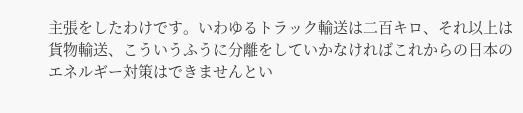主張をしたわけです。いわゆるトラック輸送は二百キロ、それ以上は貨物輸送、こういうふうに分離をしていかなければこれからの日本のエネルギー対策はできませんとい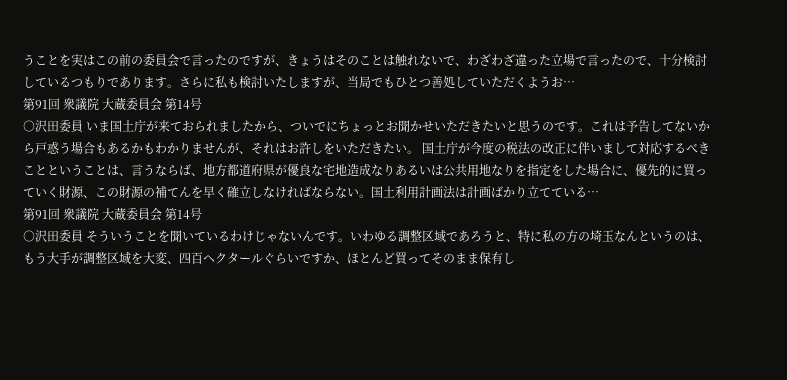うことを実はこの前の委員会で言ったのですが、きょうはそのことは触れないで、わざわざ違った立場で言ったので、十分検討しているつもりであります。さらに私も検討いたしますが、当局でもひとつ善処していただくようお…
第91回 衆議院 大蔵委員会 第14号
○沢田委員 いま国土庁が来ておられましたから、ついでにちょっとお聞かせいただきたいと思うのです。これは予告してないから戸惑う場合もあるかもわかりませんが、それはお許しをいただきたい。 国土庁が今度の税法の改正に伴いまして対応するべきことということは、言うならば、地方都道府県が優良な宅地造成なりあるいは公共用地なりを指定をした場合に、優先的に買っていく財源、この財源の補てんを早く確立しなければならない。国土利用計画法は計画ばかり立てている…
第91回 衆議院 大蔵委員会 第14号
○沢田委員 そういうことを聞いているわけじゃないんです。いわゆる調整区域であろうと、特に私の方の埼玉なんというのは、もう大手が調整区域を大変、四百ヘクタールぐらいですか、ほとんど買ってそのまま保有し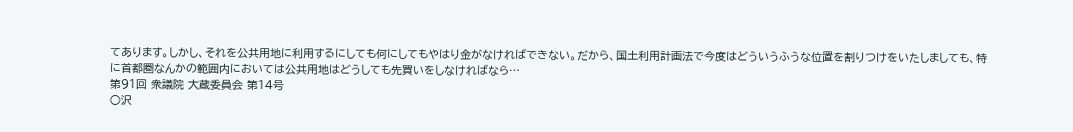てあります。しかし、それを公共用地に利用するにしても何にしてもやはり金がなければできない。だから、国土利用計画法で今度はどういうふうな位置を割りつけをいたしましても、特に首都圏なんかの範囲内においては公共用地はどうしても先買いをしなければなら…
第91回 衆議院 大蔵委員会 第14号
○沢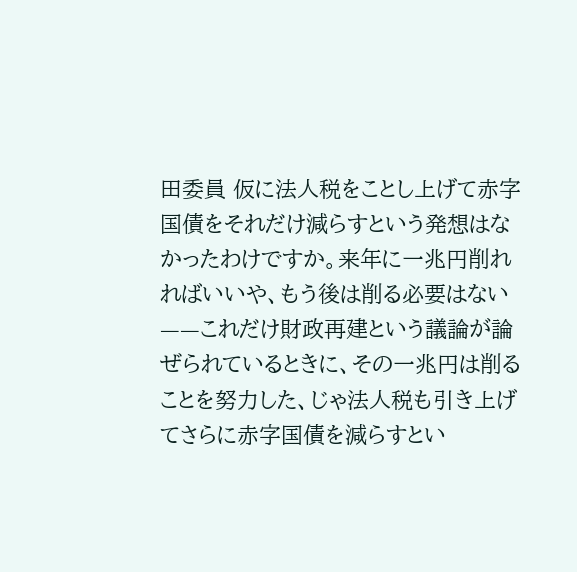田委員 仮に法人税をことし上げて赤字国債をそれだけ減らすという発想はなかったわけですか。来年に一兆円削れればいいや、もう後は削る必要はない——これだけ財政再建という議論が論ぜられているときに、その一兆円は削ることを努力した、じゃ法人税も引き上げてさらに赤字国債を減らすとい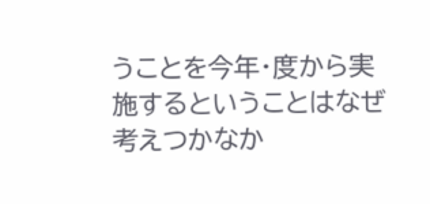うことを今年・度から実施するということはなぜ考えつかなか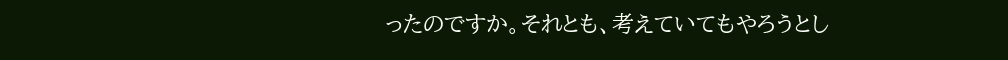ったのですか。それとも、考えていてもやろうとし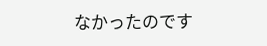なかったのです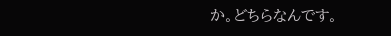か。どちらなんです。